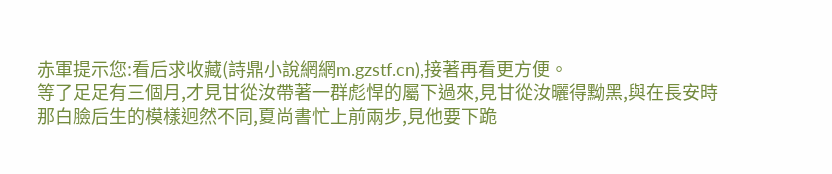赤軍提示您:看后求收藏(詩鼎小說網網m.gzstf.cn),接著再看更方便。
等了足足有三個月,才見甘從汝帶著一群彪悍的屬下過來,見甘從汝曬得黝黑,與在長安時那白臉后生的模樣迥然不同,夏尚書忙上前兩步,見他要下跪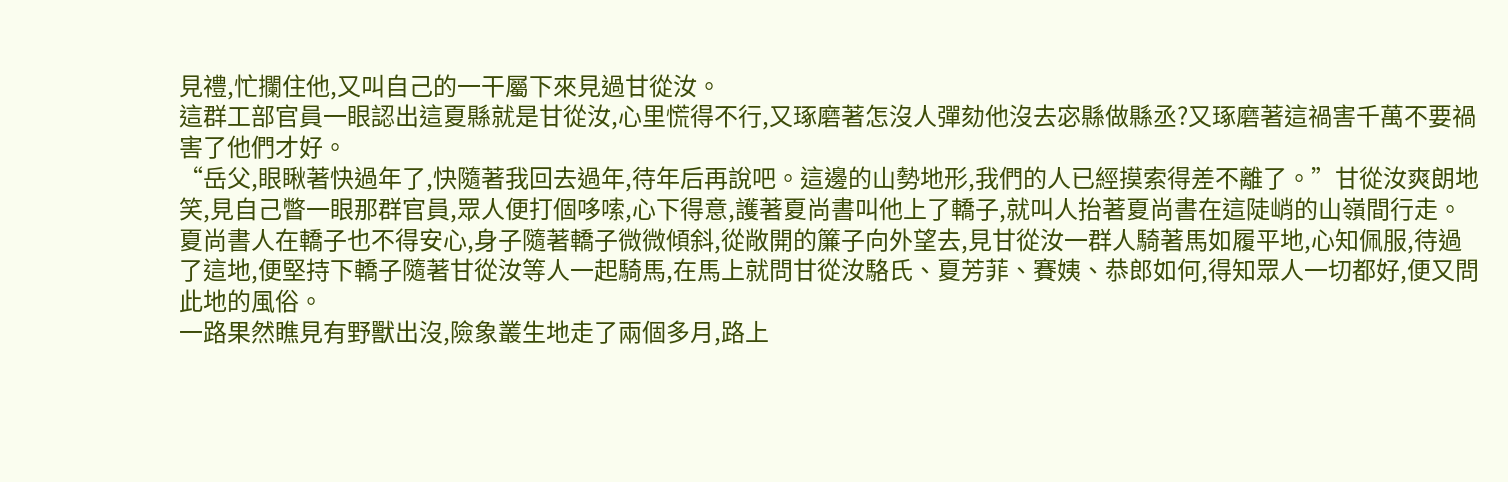見禮,忙攔住他,又叫自己的一干屬下來見過甘從汝。
這群工部官員一眼認出這夏縣就是甘從汝,心里慌得不行,又琢磨著怎沒人彈劾他沒去宓縣做縣丞?又琢磨著這禍害千萬不要禍害了他們才好。
“岳父,眼瞅著快過年了,快隨著我回去過年,待年后再說吧。這邊的山勢地形,我們的人已經摸索得差不離了。”甘從汝爽朗地笑,見自己瞥一眼那群官員,眾人便打個哆嗦,心下得意,護著夏尚書叫他上了轎子,就叫人抬著夏尚書在這陡峭的山嶺間行走。
夏尚書人在轎子也不得安心,身子隨著轎子微微傾斜,從敞開的簾子向外望去,見甘從汝一群人騎著馬如履平地,心知佩服,待過了這地,便堅持下轎子隨著甘從汝等人一起騎馬,在馬上就問甘從汝駱氏、夏芳菲、賽姨、恭郎如何,得知眾人一切都好,便又問此地的風俗。
一路果然瞧見有野獸出沒,險象叢生地走了兩個多月,路上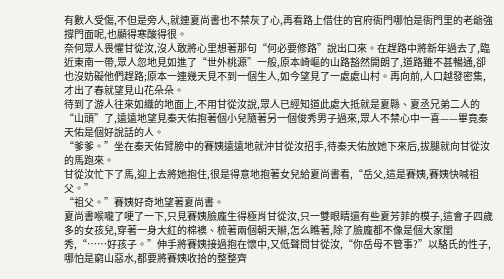有數人受傷,不但是旁人,就連夏尚書也不禁灰了心,再看路上借住的官府衙門哪怕是衙門里的老爺強撐門面呢,也顯得寒酸得很。
奈何眾人畏懼甘從汝,沒人敢將心里想著那句“何必要修路”說出口來。在趕路中將新年過去了,臨近東南一帶,眾人忽地見如進了“世外桃源”一般,原本崎嶇的山路豁然開朗了,道路雖不甚暢通,卻也沒妨礙他們趕路;原本一連幾天見不到一個生人,如今望見了一處處山村。再向前,人口越發密集,才出了春就望見山花朵朵。
待到了游人往來如織的地面上,不用甘從汝說,眾人已經知道此處大抵就是夏縣、夏丞兄弟二人的“山頭”了,遠遠地望見秦天佑抱著個小兒隨著另一個俊秀男子過來,眾人不禁心中一喜——畢竟秦天佑是個好說話的人。
“爹爹。”坐在秦天佑臂膀中的賽姨遠遠地就沖甘從汝招手,待秦天佑放她下來后,拔腿就向甘從汝的馬跑來。
甘從汝忙下了馬,迎上去將她抱住,很是得意地抱著女兒給夏尚書看,“岳父,這是賽姨,賽姨快喊祖父。”
“祖父。”賽姨好奇地望著夏尚書。
夏尚書喉嚨了哽了一下,只見賽姨臉龐生得極肖甘從汝,只一雙眼睛還有些夏芳菲的模子,這會子四歲多的女孩兒,穿著一身大紅的棉襖、梳著兩個朝天辮,怎么瞧著,除了臉龐都不像是個大家閨秀,“……好孩子。”伸手將賽姨接過抱在懷中,又低聲問甘從汝,“你岳母不管事?”以駱氏的性子,哪怕是窮山惡水,都要將賽姨收拾的整整齊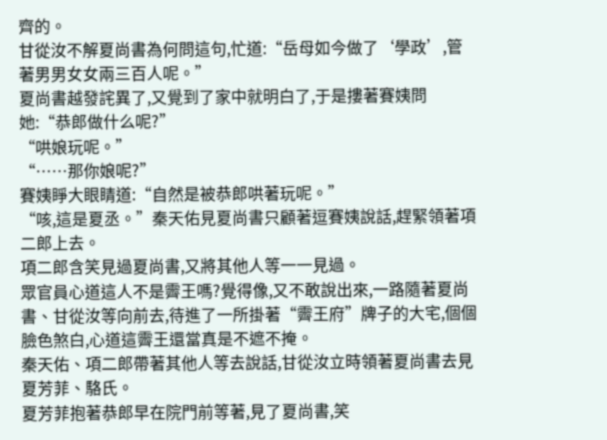齊的。
甘從汝不解夏尚書為何問這句,忙道:“岳母如今做了‘學政’,管著男男女女兩三百人呢。”
夏尚書越發詫異了,又覺到了家中就明白了,于是摟著賽姨問她:“恭郎做什么呢?”
“哄娘玩呢。”
“……那你娘呢?”
賽姨睜大眼睛道:“自然是被恭郎哄著玩呢。”
“咳,這是夏丞。”秦天佑見夏尚書只顧著逗賽姨說話,趕緊領著項二郎上去。
項二郎含笑見過夏尚書,又將其他人等一一見過。
眾官員心道這人不是霽王嗎?覺得像,又不敢說出來,一路隨著夏尚書、甘從汝等向前去,待進了一所掛著“霽王府”牌子的大宅,個個臉色煞白,心道這霽王還當真是不遮不掩。
秦天佑、項二郎帶著其他人等去說話,甘從汝立時領著夏尚書去見夏芳菲、駱氏。
夏芳菲抱著恭郎早在院門前等著,見了夏尚書,笑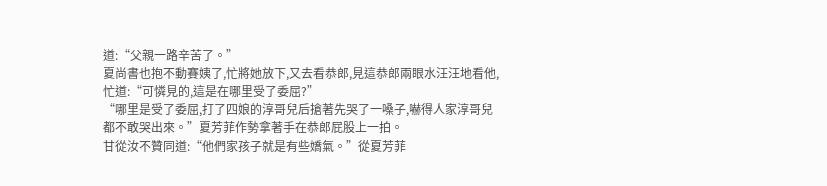道:“父親一路辛苦了。”
夏尚書也抱不動賽姨了,忙將她放下,又去看恭郎,見這恭郎兩眼水汪汪地看他,忙道:“可憐見的,這是在哪里受了委屈?”
“哪里是受了委屈,打了四娘的淳哥兒后搶著先哭了一嗓子,嚇得人家淳哥兒都不敢哭出來。”夏芳菲作勢拿著手在恭郎屁股上一拍。
甘從汝不贊同道:“他們家孩子就是有些嬌氣。”從夏芳菲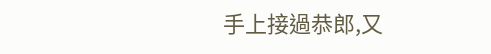手上接過恭郎,又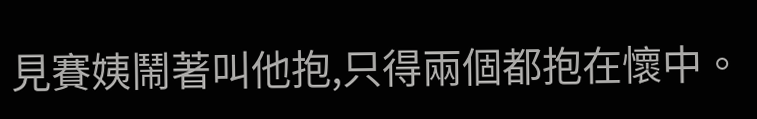見賽姨鬧著叫他抱,只得兩個都抱在懷中。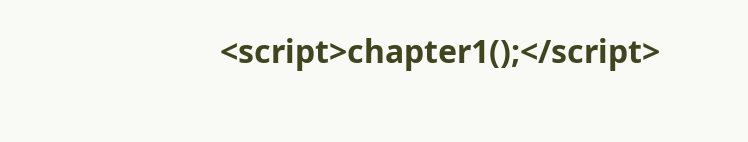<script>chapter1();</script>